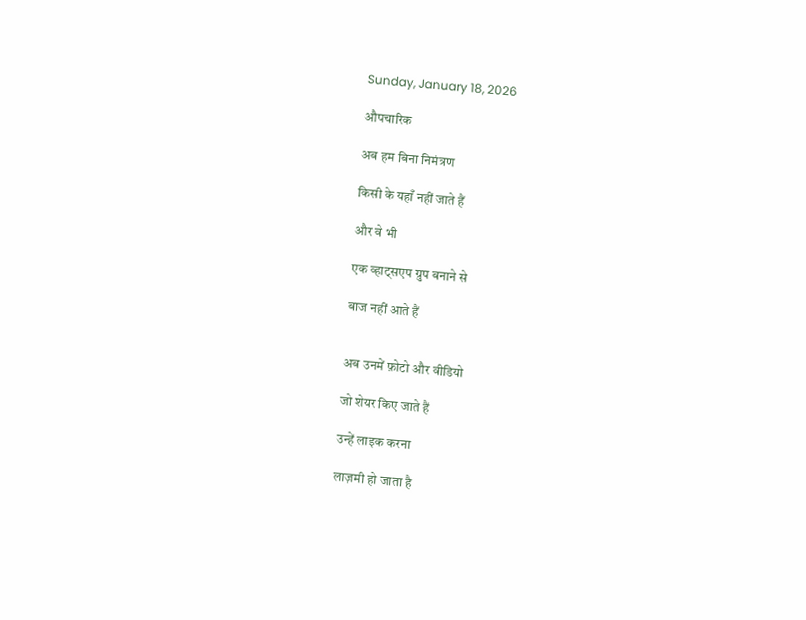Sunday, January 18, 2026

औपचारिक

अब हम बिना निमंत्रण

किसी के यहाँ नहीं जाते हैं

और वे भी

एक व्हाट्सएप ग्रुप बनाने से

बाज नहीं आते हैं


अब उनमें फ़ोटो और वीडियो

जो शेयर किए जाते हैं

उन्हें लाइक करना

लाज़मी हो जाता है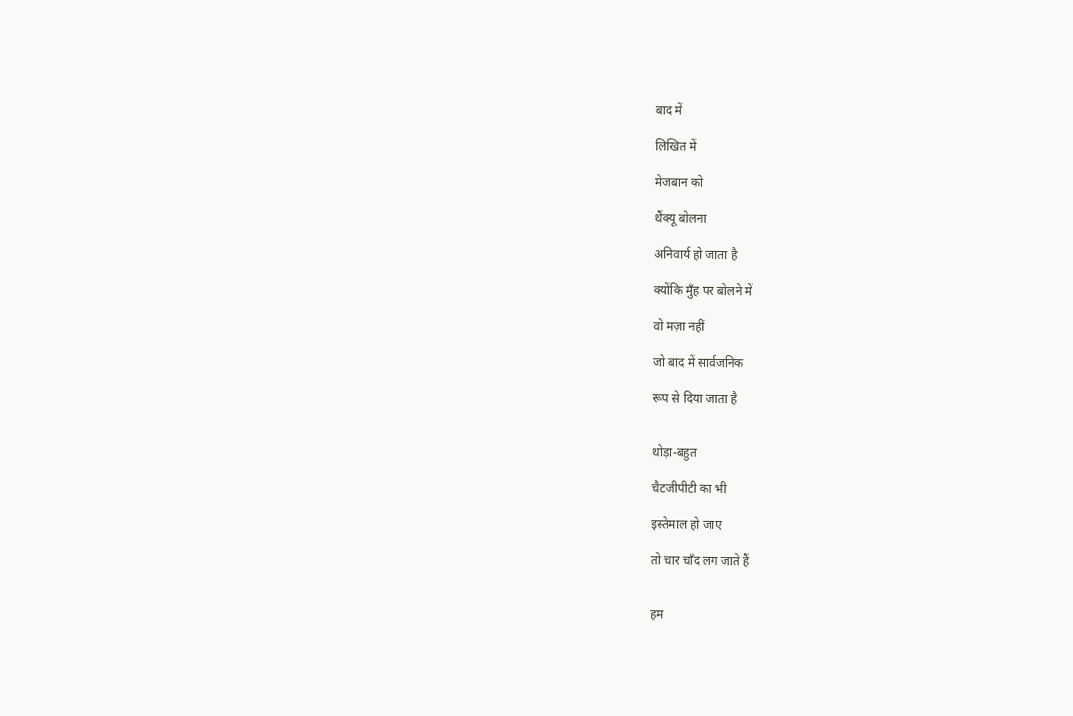बाद में

लिखित में

मेजबान को

थैंक्यू बोलना

अनिवार्य हो जाता है

क्योंकि मुँह पर बोलने में

वो मज़ा नहीं

जो बाद में सार्वजनिक

रूप से दिया जाता है


थोड़ा-बहुत

चैटजीपीटी का भी

इस्तेमाल हो जाए

तो चार चाँद लग जाते हैं


हम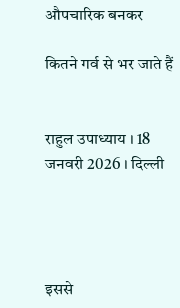औपचारिक बनकर

कितने गर्व से भर जाते हैं


राहुल उपाध्याय । 18 जनवरी 2026 । दिल्ली




इससे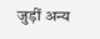जुड़ीं अन्य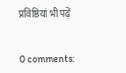प्रविष्ठियां भी पढ़ें


0 comments: